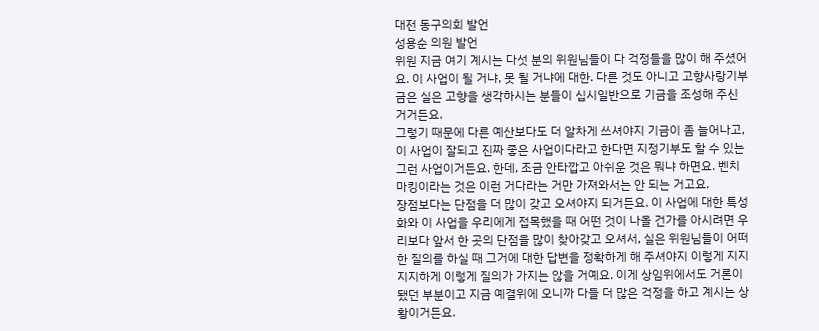대전 동구의회 발언
성용순 의원 발언
위원 지금 여기 계시는 다섯 분의 위원님들이 다 걱정들을 많이 해 주셨어요. 이 사업이 될 거냐, 못 될 거냐에 대한. 다른 것도 아니고 고향사랑기부금은 실은 고향을 생각하시는 분들이 십시일반으로 기금을 조성해 주신 거거든요.
그렇기 때문에 다른 예산보다도 더 알차게 쓰셔야지 기금이 좀 늘어나고, 이 사업이 잘되고 진짜 좋은 사업이다라고 한다면 지정기부도 할 수 있는 그런 사업이거든요. 한데, 조금 안타깝고 아쉬운 것은 뭐냐 하면요. 벤치마킹이라는 것은 이런 거다라는 거만 가져와서는 안 되는 거고요.
장점보다는 단점을 더 많이 갖고 오셔야지 되거든요. 이 사업에 대한 특성화와 이 사업을 우리에게 접목했을 때 어떤 것이 나올 건가를 아시려면 우리보다 앞서 한 곳의 단점을 많이 찾아갖고 오셔서, 실은 위원님들이 어떠한 질의를 하실 때 그거에 대한 답변을 정확하게 해 주셔야지 이렇게 지지지지하게 이렇게 질의가 가지는 않을 거예요. 이게 상임위에서도 거론이 됐던 부분이고 지금 예결위에 오니까 다들 더 많은 걱정을 하고 계시는 상황이거든요.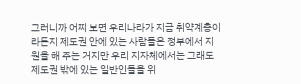그러니까 어찌 보면 우리나라가 지금 취약계층이라든지 제도권 안에 있는 사람들은 정부에서 지원을 해 주는 거지만 우리 지자체에서는 그래도 제도권 밖에 있는 일반인들을 위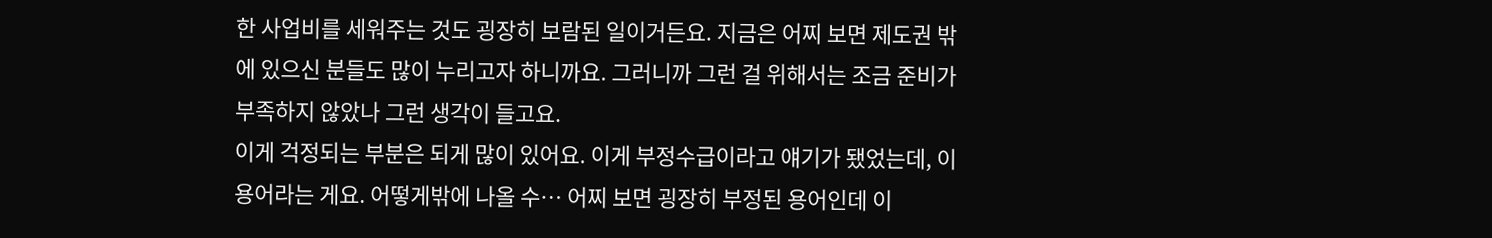한 사업비를 세워주는 것도 굉장히 보람된 일이거든요. 지금은 어찌 보면 제도권 밖에 있으신 분들도 많이 누리고자 하니까요. 그러니까 그런 걸 위해서는 조금 준비가 부족하지 않았나 그런 생각이 들고요.
이게 걱정되는 부분은 되게 많이 있어요. 이게 부정수급이라고 얘기가 됐었는데, 이 용어라는 게요. 어떻게밖에 나올 수… 어찌 보면 굉장히 부정된 용어인데 이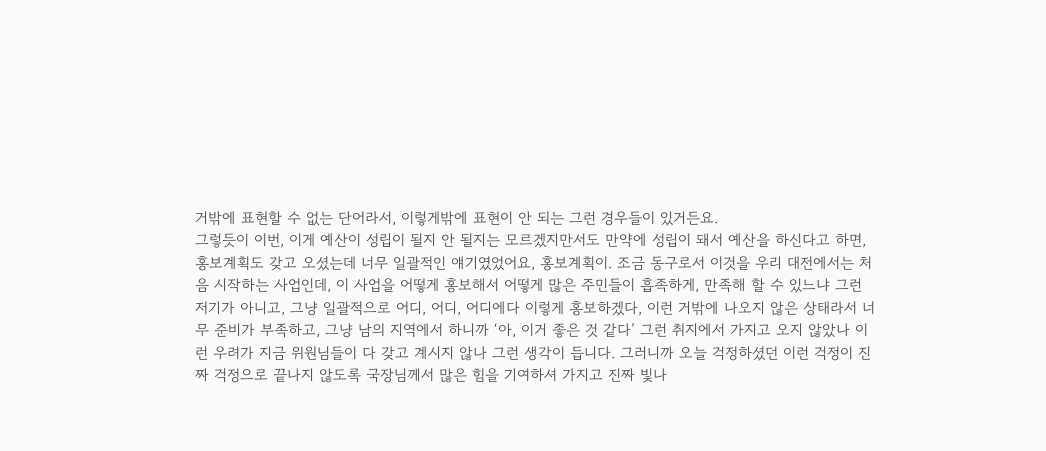거밖에 표현할 수 없는 단어라서, 이렇게밖에 표현이 안 되는 그런 경우들이 있거든요.
그렇듯이 이번, 이게 예산이 성립이 될지 안 될지는 모르겠지만서도 만약에 성립이 돼서 예산을 하신다고 하면, 홍보계획도 갖고 오셨는데 너무 일괄적인 얘기였었어요, 홍보계획이. 조금 동구로서 이것을 우리 대전에서는 처음 시작하는 사업인데, 이 사업을 어떻게 홍보해서 어떻게 많은 주민들이 흡족하게, 만족해 할 수 있느냐 그런 저기가 아니고, 그냥 일괄적으로 어디, 어디, 어디에다 이렇게 홍보하겠다, 이런 거밖에 나오지 않은 상태라서 너무 준비가 부족하고, 그냥 남의 지역에서 하니까 ‘아, 이거 좋은 것 같다’ 그런 취지에서 가지고 오지 않았나 이런 우려가 지금 위원님들이 다 갖고 계시지 않나 그런 생각이 듭니다. 그러니까 오늘 걱정하셨던 이런 걱정이 진짜 걱정으로 끝나지 않도록 국장님께서 많은 힘을 기여하셔 가지고 진짜 빛나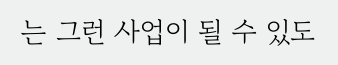는 그런 사업이 될 수 있도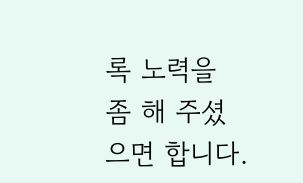록 노력을 좀 해 주셨으면 합니다.